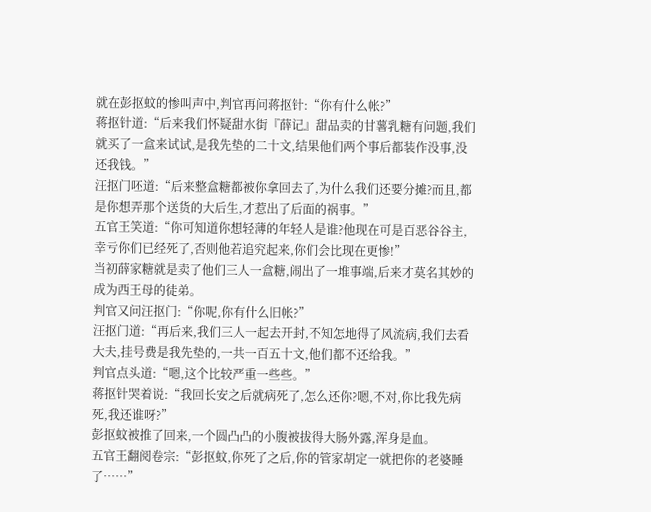就在彭抠蚊的惨叫声中,判官再问蒋抠针:“你有什么帐?”
蒋抠针道:“后来我们怀疑甜水街『薛记』甜品卖的甘薯乳糖有问题,我们就买了一盒来试试,是我先垫的二十文,结果他们两个事后都装作没事,没还我钱。”
汪抠门呸道:“后来整盒糖都被你拿回去了,为什么我们还要分摊?而且,都是你想弄那个送货的大后生,才惹出了后面的祸事。”
五官王笑道:“你可知道你想轻薄的年轻人是谁?他现在可是百恶谷谷主,幸亏你们已经死了,否则他若追究起来,你们会比现在更惨!”
当初薛家糖就是卖了他们三人一盒糖,闹出了一堆事端,后来才莫名其妙的成为西王母的徒弟。
判官又问汪抠门:“你呢,你有什么旧帐?”
汪抠门道:“再后来,我们三人一起去开封,不知怎地得了风流病,我们去看大夫,挂号费是我先垫的,一共一百五十文,他们都不还给我。”
判官点头道:“嗯,这个比较严重一些些。”
蒋抠针哭着说:“我回长安之后就病死了,怎么还你?嗯,不对,你比我先病死,我还谁呀?”
彭抠蚊被推了回来,一个圆凸凸的小腹被拔得大肠外露,浑身是血。
五官王翻阅卷宗:“彭抠蚊,你死了之后,你的管家胡定一就把你的老婆睡了……”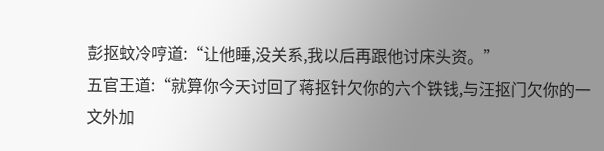彭抠蚊冷哼道:“让他睡,没关系,我以后再跟他讨床头资。”
五官王道:“就算你今天讨回了蒋抠针欠你的六个铁钱,与汪抠门欠你的一文外加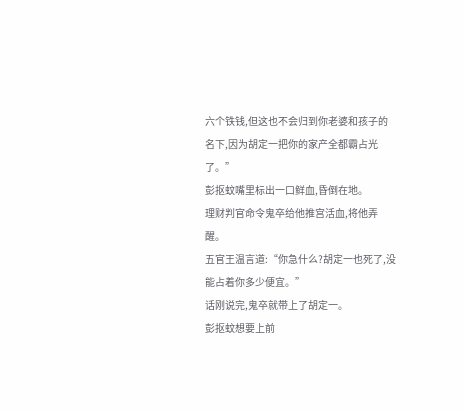六个铁钱,但这也不会归到你老婆和孩子的名下,因为胡定一把你的家产全都霸占光了。”
彭抠蚊嘴里标出一口鲜血,昏倒在地。
理财判官命令鬼卒给他推宫活血,将他弄醒。
五官王温言道:“你急什么?胡定一也死了,没能占着你多少便宜。”
话刚说完,鬼卒就带上了胡定一。
彭抠蚊想要上前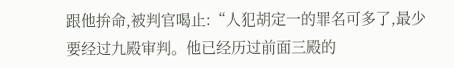跟他拚命,被判官喝止:“人犯胡定一的罪名可多了,最少要经过九殿审判。他已经历过前面三殿的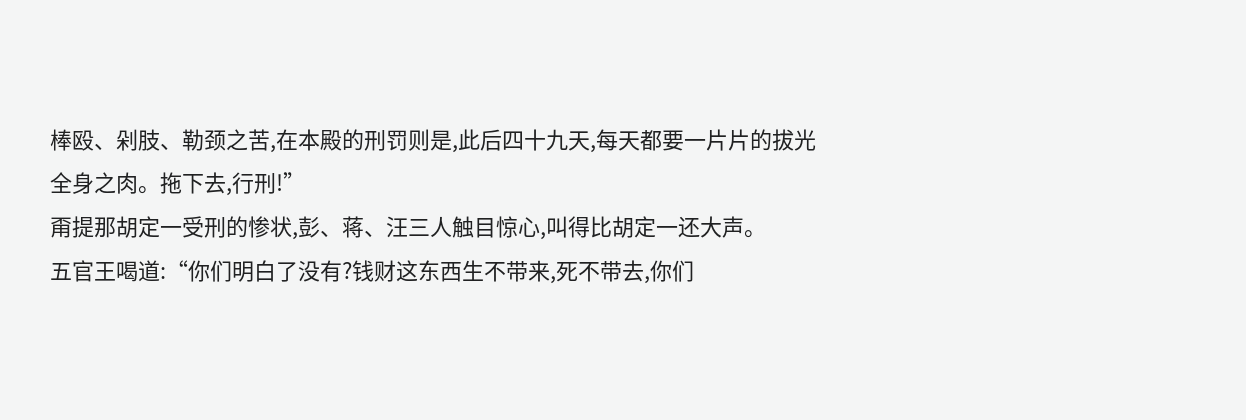棒殴、剁肢、勒颈之苦,在本殿的刑罚则是,此后四十九天,每天都要一片片的拔光全身之肉。拖下去,行刑!”
甭提那胡定一受刑的惨状,彭、蒋、汪三人触目惊心,叫得比胡定一还大声。
五官王喝道:“你们明白了没有?钱财这东西生不带来,死不带去,你们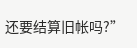还要结算旧帐吗?”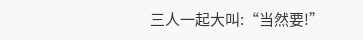三人一起大叫:“当然要!”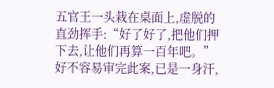五官王一头栽在桌面上,虚脱的直劲挥手:“好了好了,把他们押下去,让他们再算一百年吧。”
好不容易审完此案,已是一身汗,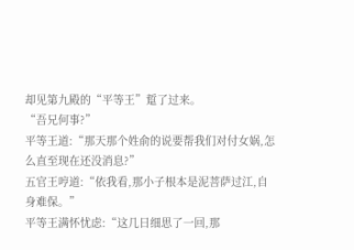却见第九殿的“平等王”踅了过来。
“吾兄何事?”
平等王道:“那天那个姓俞的说要帮我们对付女娲,怎么直至现在还没消息?”
五官王哼道:“依我看,那小子根本是泥菩萨过江,自身难保。”
平等王满怀忧虑:“这几日细思了一回,那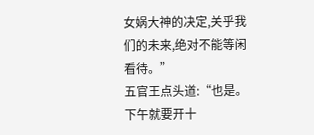女娲大神的决定,关乎我们的未来,绝对不能等闲看待。”
五官王点头道:“也是。下午就要开十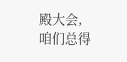殿大会,咱们总得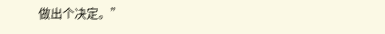做出个决定。”